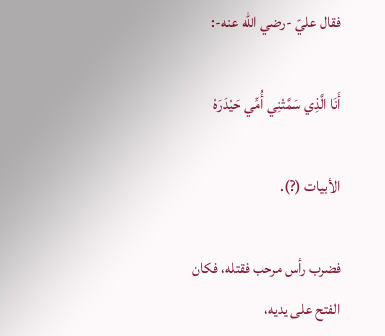فقال عليّ -رضي الله عنه-:

أَنَا الَّذِي سَمَّتْنِي أُمِّي حَيْدَرَهْ

الأبيات (?).

فضرب رأس مرحب فقتله، فكان الفتح على يديه،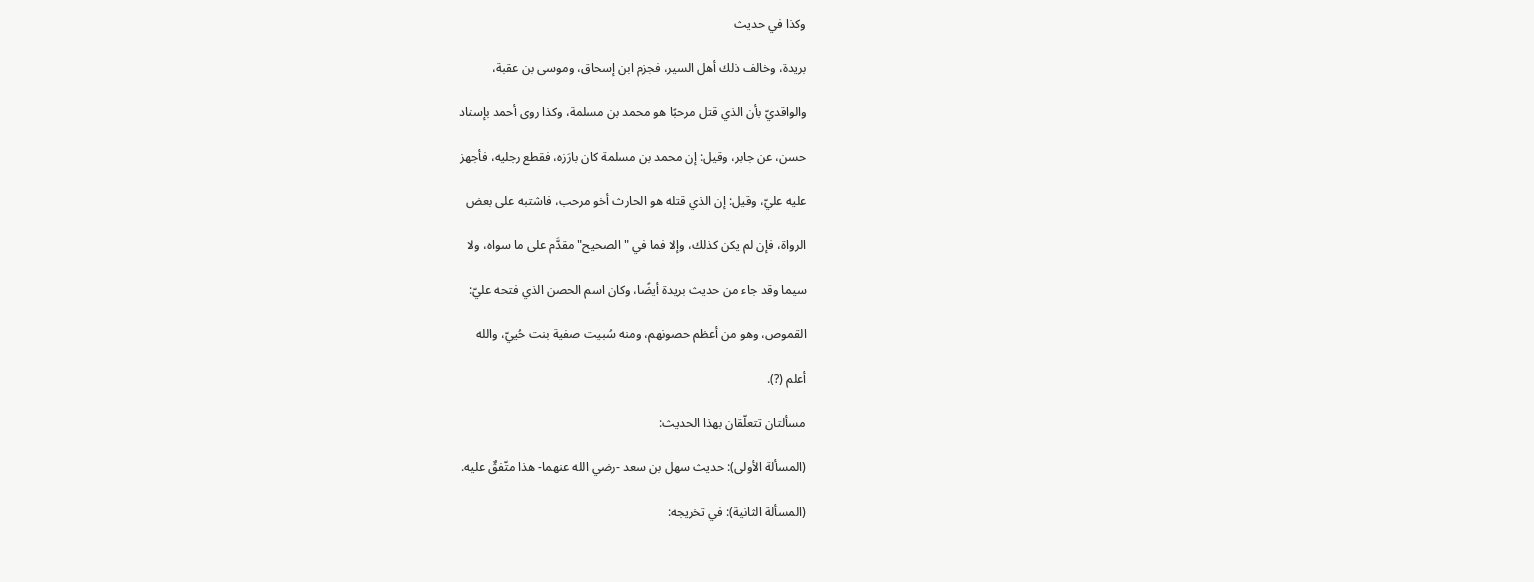وكذا في حديث

بريدة، وخالف ذلك أهل السير، فجزم ابن إسحاق، وموسى بن عقبة،

والواقديّ بأن الذي قتل مرحبًا هو محمد بن مسلمة، وكذا روى أحمد بإسناد

حسن، عن جابر، وقيل: إن محمد بن مسلمة كان بارَزه، فقطع رجليه، فأجهز

عليه عليّ، وقيل: إن الذي قتله هو الحارث أخو مرحب، فاشتبه على بعض

الرواة، فإن لم يكن كذلك، وإلا فما في "الصحيح" مقدَّم على ما سواه، ولا

سيما وقد جاء من حديث بريدة أيضًا، وكان اسم الحصن الذي فتحه عليّ:

القموص، وهو من أعظم حصونهم، ومنه سُبيت صفية بنت حُييّ، والله

أعلم (?).

مسألتان تتعلّقان بهذا الحديث:

(المسألة الأولى): حديث سهل بن سعد -رضي الله عنهما- هذا متّفقٌ عليه.

(المسألة الثانية): في تخريجه: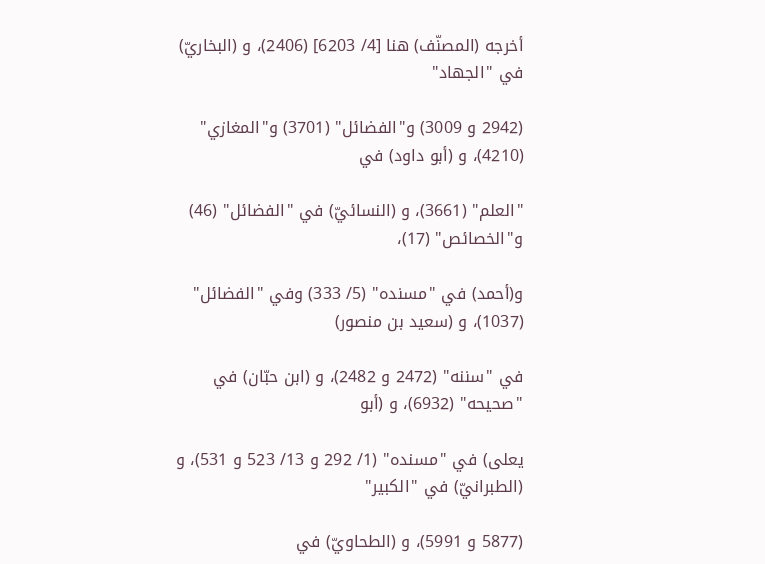أخرجه (المصنّف) هنا [4/ 6203] (2406)، و (البخاريّ) في "الجهاد"

(2942 و 3009) و"الفضائل" (3701) و"المغازي" (4210)، و (أبو داود) في

"العلم" (3661)، و (النسائيّ) في "الفضائل" (46) و"الخصائص" (17)،

و(أحمد) في "مسنده" (5/ 333) وفي "الفضائل" (1037)، و (سعيد بن منصور)

في "سننه" (2472 و 2482)، و (ابن حبّان) في "صحيحه" (6932)، و (أبو

يعلى) في "مسنده" (1/ 292 و 13/ 523 و 531)، و (الطبرانيّ) في "الكبير"

(5877 و 5991)، و (الطحاويّ) في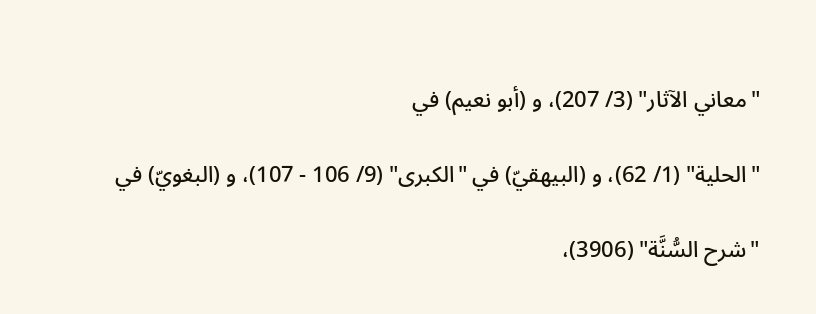"معاني الآثار" (3/ 207)، و (أبو نعيم) في

"الحلية" (1/ 62)، و (البيهقيّ) في "الكبرى" (9/ 106 - 107)، و (البغويّ) في

"شرح السُّنَّة" (3906)،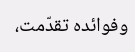وفوائده تقدّمت،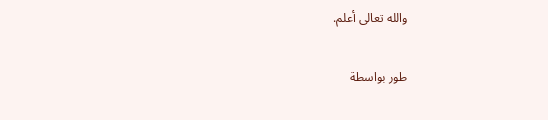والله تعالى أعلم.

طور بواسطة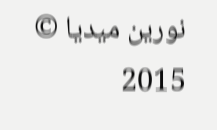نورين ميديا © 2015